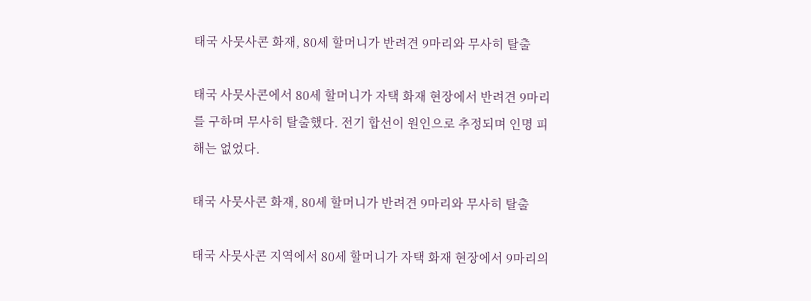태국 사뭇사콘 화재, 80세 할머니가 반려견 9마리와 무사히 탈출

태국 사뭇사콘에서 80세 할머니가 자택 화재 현장에서 반려견 9마리를 구하며 무사히 탈출했다. 전기 합선이 원인으로 추정되며 인명 피해는 없었다.

태국 사뭇사콘 화재, 80세 할머니가 반려견 9마리와 무사히 탈출

태국 사뭇사콘 지역에서 80세 할머니가 자택 화재 현장에서 9마리의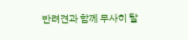반려견과 함께 무사히 탈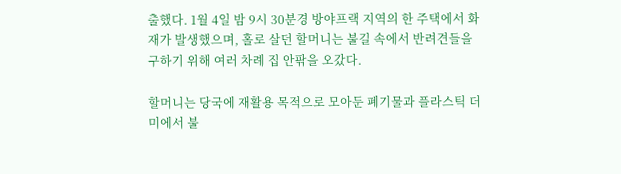출했다. 1월 4일 밤 9시 30분경 방야프랙 지역의 한 주택에서 화재가 발생했으며, 홀로 살던 할머니는 불길 속에서 반려견들을 구하기 위해 여러 차례 집 안팎을 오갔다.

할머니는 당국에 재활용 목적으로 모아둔 폐기물과 플라스틱 더미에서 불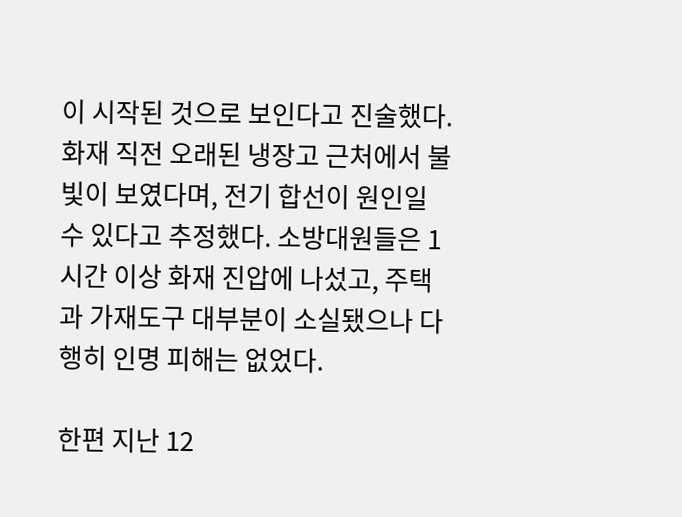이 시작된 것으로 보인다고 진술했다. 화재 직전 오래된 냉장고 근처에서 불빛이 보였다며, 전기 합선이 원인일 수 있다고 추정했다. 소방대원들은 1시간 이상 화재 진압에 나섰고, 주택과 가재도구 대부분이 소실됐으나 다행히 인명 피해는 없었다.

한편 지난 12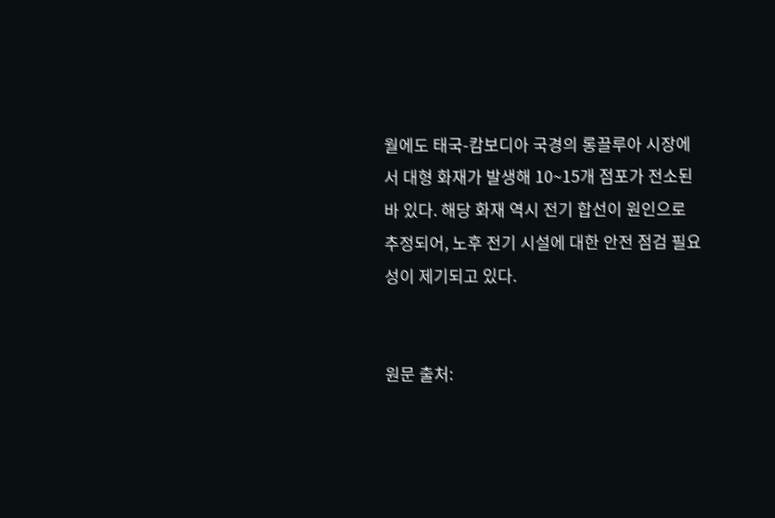월에도 태국-캄보디아 국경의 롱끌루아 시장에서 대형 화재가 발생해 10~15개 점포가 전소된 바 있다. 해당 화재 역시 전기 합선이 원인으로 추정되어, 노후 전기 시설에 대한 안전 점검 필요성이 제기되고 있다.


원문 출처: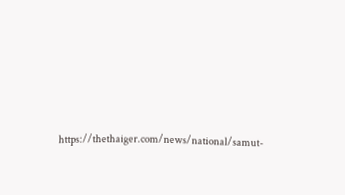https://thethaiger.com/news/national/samut-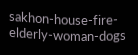sakhon-house-fire-elderly-woman-dogs